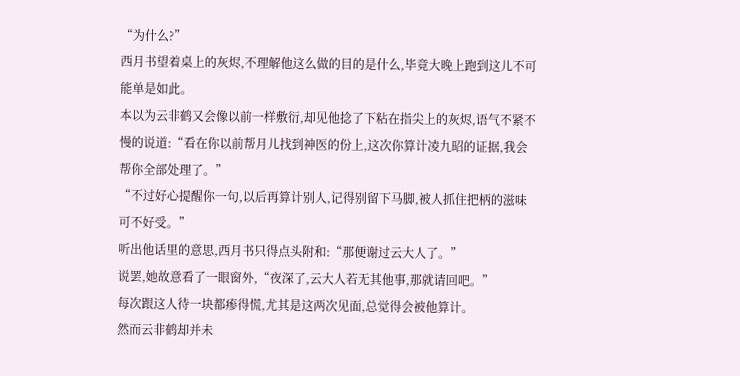“为什么?”
西月书望着桌上的灰烬,不理解他这么做的目的是什么,毕竟大晚上跑到这儿不可能单是如此。
本以为云非鹤又会像以前一样敷衍,却见他捻了下粘在指尖上的灰烬,语气不紧不慢的说道:“看在你以前帮月儿找到神医的份上,这次你算计凌九昭的证据,我会帮你全部处理了。”
“不过好心提醒你一句,以后再算计别人,记得别留下马脚,被人抓住把柄的滋味可不好受。”
听出他话里的意思,西月书只得点头附和:“那便谢过云大人了。”
说罢,她故意看了一眼窗外,“夜深了,云大人若无其他事,那就请回吧。”
每次跟这人待一块都瘆得慌,尤其是这两次见面,总觉得会被他算计。
然而云非鹤却并未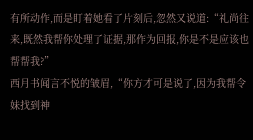有所动作,而是盯着她看了片刻后,忽然又说道:“礼尚往来,既然我帮你处理了证据,那作为回报,你是不是应该也帮帮我?”
西月书闻言不悦的皱眉,“你方才可是说了,因为我帮令妹找到神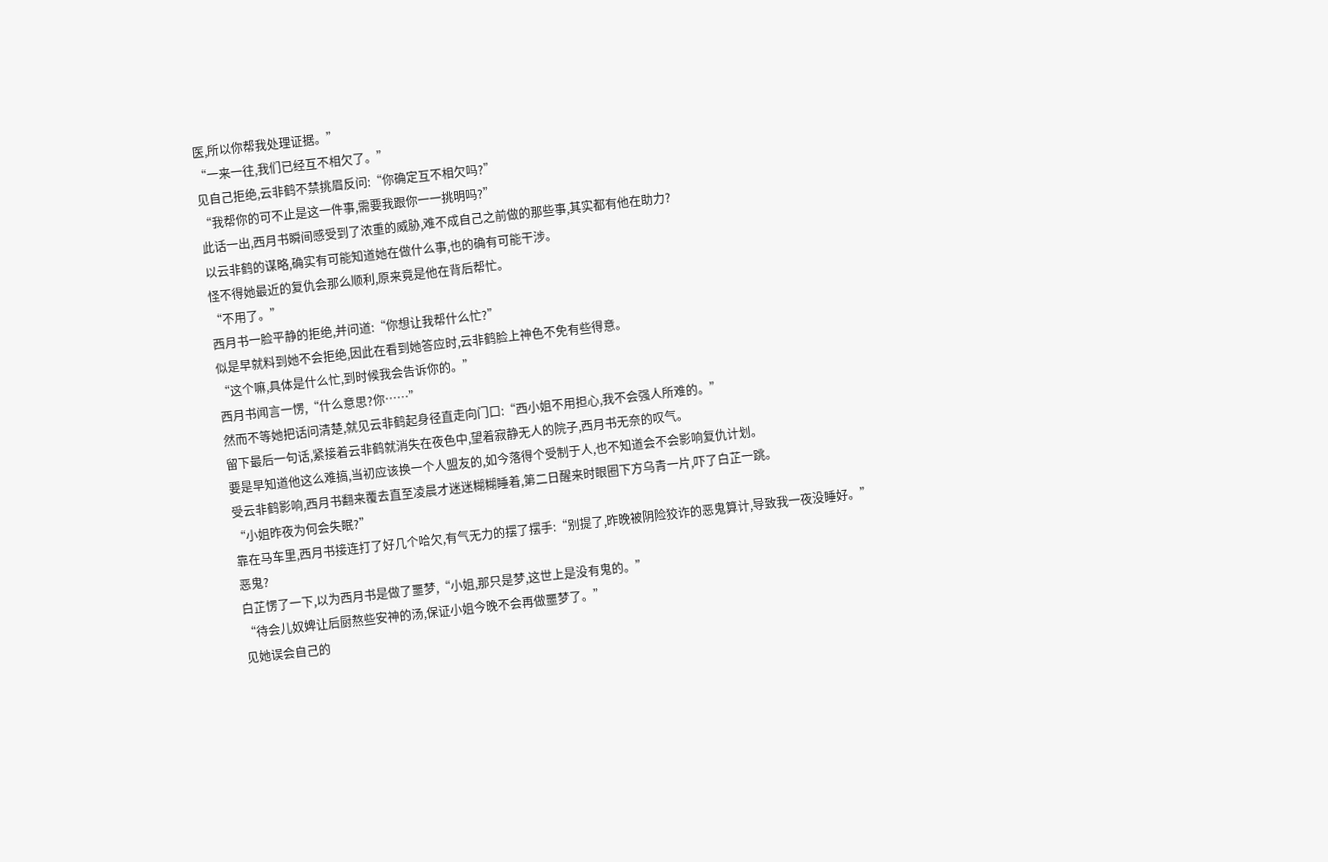医,所以你帮我处理证据。”
“一来一往,我们已经互不相欠了。”
见自己拒绝,云非鹤不禁挑眉反问:“你确定互不相欠吗?”
“我帮你的可不止是这一件事,需要我跟你一一挑明吗?”
此话一出,西月书瞬间感受到了浓重的威胁,难不成自己之前做的那些事,其实都有他在助力?
以云非鹤的谋略,确实有可能知道她在做什么事,也的确有可能干涉。
怪不得她最近的复仇会那么顺利,原来竟是他在背后帮忙。
“不用了。”
西月书一脸平静的拒绝,并问道:“你想让我帮什么忙?”
似是早就料到她不会拒绝,因此在看到她答应时,云非鹤脸上神色不免有些得意。
“这个嘛,具体是什么忙,到时候我会告诉你的。”
西月书闻言一愣,“什么意思?你……”
然而不等她把话问清楚,就见云非鹤起身径直走向门口:“西小姐不用担心,我不会强人所难的。”
留下最后一句话,紧接着云非鹤就消失在夜色中,望着寂静无人的院子,西月书无奈的叹气。
要是早知道他这么难搞,当初应该换一个人盟友的,如今落得个受制于人,也不知道会不会影响复仇计划。
受云非鹤影响,西月书翻来覆去直至凌晨才迷迷糊糊睡着,第二日醒来时眼圈下方乌青一片,吓了白芷一跳。
“小姐昨夜为何会失眠?”
靠在马车里,西月书接连打了好几个哈欠,有气无力的摆了摆手:“别提了,昨晚被阴险狡诈的恶鬼算计,导致我一夜没睡好。”
恶鬼?
白芷愣了一下,以为西月书是做了噩梦,“小姐,那只是梦,这世上是没有鬼的。”
“待会儿奴婢让后厨熬些安神的汤,保证小姐今晚不会再做噩梦了。”
见她误会自己的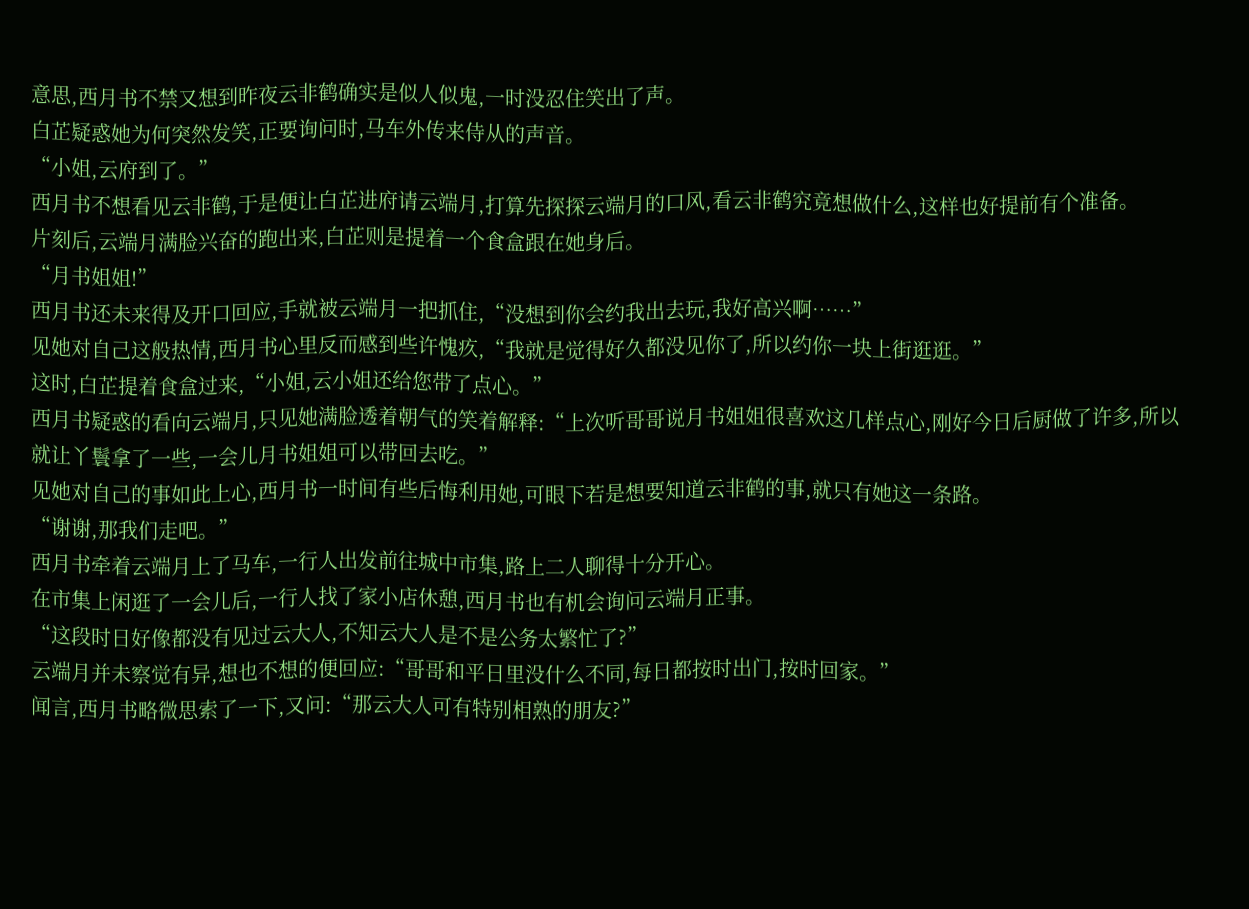意思,西月书不禁又想到昨夜云非鹤确实是似人似鬼,一时没忍住笑出了声。
白芷疑惑她为何突然发笑,正要询问时,马车外传来侍从的声音。
“小姐,云府到了。”
西月书不想看见云非鹤,于是便让白芷进府请云端月,打算先探探云端月的口风,看云非鹤究竟想做什么,这样也好提前有个准备。
片刻后,云端月满脸兴奋的跑出来,白芷则是提着一个食盒跟在她身后。
“月书姐姐!”
西月书还未来得及开口回应,手就被云端月一把抓住,“没想到你会约我出去玩,我好高兴啊……”
见她对自己这般热情,西月书心里反而感到些许愧疚,“我就是觉得好久都没见你了,所以约你一块上街逛逛。”
这时,白芷提着食盒过来,“小姐,云小姐还给您带了点心。”
西月书疑惑的看向云端月,只见她满脸透着朝气的笑着解释:“上次听哥哥说月书姐姐很喜欢这几样点心,刚好今日后厨做了许多,所以就让丫鬟拿了一些,一会儿月书姐姐可以带回去吃。”
见她对自己的事如此上心,西月书一时间有些后悔利用她,可眼下若是想要知道云非鹤的事,就只有她这一条路。
“谢谢,那我们走吧。”
西月书牵着云端月上了马车,一行人出发前往城中市集,路上二人聊得十分开心。
在市集上闲逛了一会儿后,一行人找了家小店休憩,西月书也有机会询问云端月正事。
“这段时日好像都没有见过云大人,不知云大人是不是公务太繁忙了?”
云端月并未察觉有异,想也不想的便回应:“哥哥和平日里没什么不同,每日都按时出门,按时回家。”
闻言,西月书略微思索了一下,又问:“那云大人可有特别相熟的朋友?”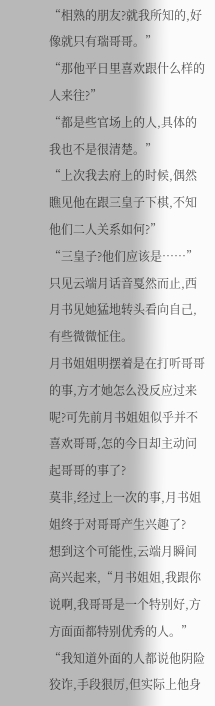“相熟的朋友?就我所知的,好像就只有瑞哥哥。”
“那他平日里喜欢跟什么样的人来往?”
“都是些官场上的人,具体的我也不是很清楚。”
“上次我去府上的时候,偶然瞧见他在跟三皇子下棋,不知他们二人关系如何?”
“三皇子?他们应该是……”
只见云端月话音戛然而止,西月书见她猛地转头看向自己,有些微微怔住。
月书姐姐明摆着是在打听哥哥的事,方才她怎么没反应过来呢?可先前月书姐姐似乎并不喜欢哥哥,怎的今日却主动问起哥哥的事了?
莫非,经过上一次的事,月书姐姐终于对哥哥产生兴趣了?
想到这个可能性,云端月瞬间高兴起来,“月书姐姐,我跟你说啊,我哥哥是一个特别好,方方面面都特别优秀的人。”
“我知道外面的人都说他阴险狡诈,手段狠厉,但实际上他身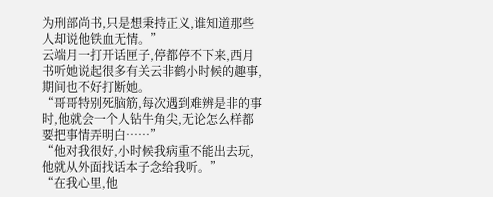为刑部尚书,只是想秉持正义,谁知道那些人却说他铁血无情。”
云端月一打开话匣子,停都停不下来,西月书听她说起很多有关云非鹤小时候的趣事,期间也不好打断她。
“哥哥特别死脑筋,每次遇到难辨是非的事时,他就会一个人钻牛角尖,无论怎么样都要把事情弄明白……”
“他对我很好,小时候我病重不能出去玩,他就从外面找话本子念给我听。”
“在我心里,他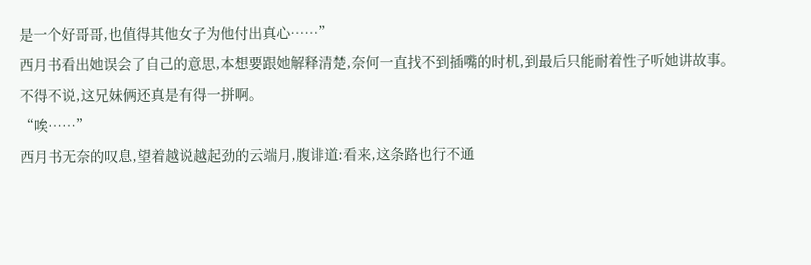是一个好哥哥,也值得其他女子为他付出真心……”
西月书看出她误会了自己的意思,本想要跟她解释清楚,奈何一直找不到插嘴的时机,到最后只能耐着性子听她讲故事。
不得不说,这兄妹俩还真是有得一拼啊。
“唉……”
西月书无奈的叹息,望着越说越起劲的云端月,腹诽道:看来,这条路也行不通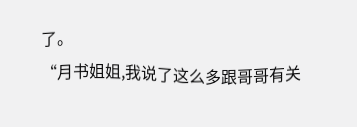了。
“月书姐姐,我说了这么多跟哥哥有关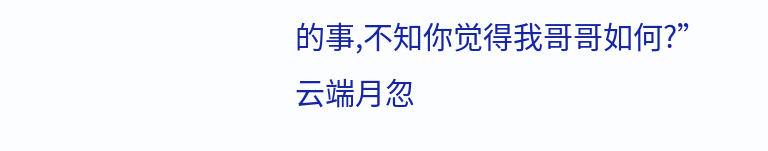的事,不知你觉得我哥哥如何?”
云端月忽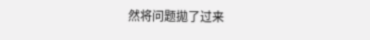然将问题拋了过来